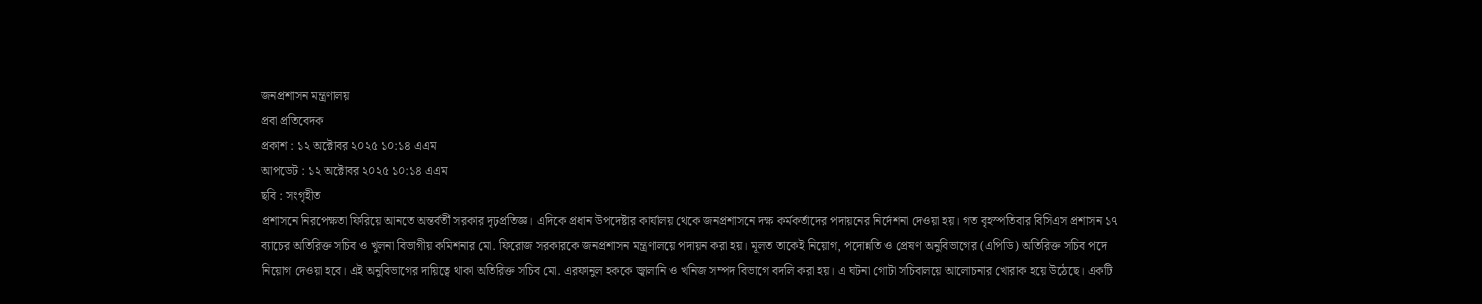জনপ্রশাসন মন্ত্রণালয়
প্রবা প্রতিবেদক
প্রকাশ : ১২ অক্টোবর ২০২৫ ১০:১৪ এএম
আপডেট : ১২ অক্টোবর ২০২৫ ১০:১৪ এএম
ছবি : সংগৃহীত
প্রশাসনে নিরপেক্ষতা ফিরিয়ে আনতে অন্তর্বর্তী সরকার দৃঢ়প্রতিজ্ঞ। এদিকে প্রধান উপদেষ্টার কার্যালয় থেকে জনপ্রশাসনে দক্ষ কর্মকর্তাদের পদায়নের নির্দেশনা দেওয়া হয়। গত বৃহস্পতিবার বিসিএস প্রশাসন ১৭ ব্যাচের অতিরিক্ত সচিব ও খুলনা বিভাগীয় কমিশনার মো. ফিরোজ সরকারকে জনপ্রশাসন মন্ত্রণালয়ে পদায়ন করা হয়। মূলত তাকেই নিয়োগ, পদোন্নতি ও প্রেষণ অনুবিভাগের (এপিডি) অতিরিক্ত সচিব পদে নিয়োগ দেওয়া হবে। এই অনুবিভাগের দায়িত্বে থাকা অতিরিক্ত সচিব মো. এরফানুল হককে জ্বালানি ও খনিজ সম্পদ বিভাগে বদলি করা হয়। এ ঘটনা গোটা সচিবালয়ে আলোচনার খোরাক হয়ে উঠেছে। একটি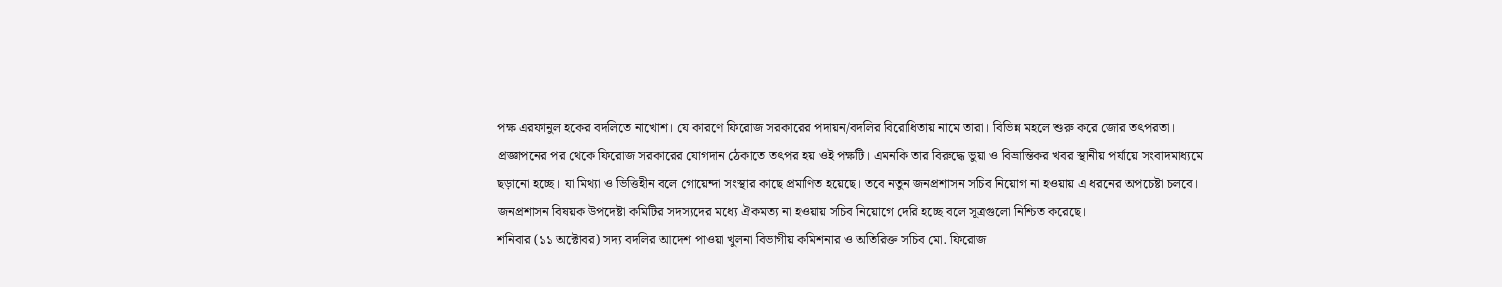পক্ষ এরফানুল হকের বদলিতে নাখোশ। যে কারণে ফিরোজ সরকারের পদায়ন/বদলির বিরোধিতায় নামে তারা। বিভিন্ন মহলে শুরু করে জোর তৎপরতা। প্রজ্ঞাপনের পর থেকে ফিরোজ সরকারের যোগদান ঠেকাতে তৎপর হয় ওই পক্ষটি। এমনকি তার বিরুদ্ধে ভুয়া ও বিভ্রান্তিকর খবর স্থানীয় পর্যায়ে সংবাদমাধ্যমে ছড়ানো হচ্ছে। যা মিথ্যা ও ভিত্তিহীন বলে গোয়েন্দা সংস্থার কাছে প্রমাণিত হয়েছে। তবে নতুন জনপ্রশাসন সচিব নিয়োগ না হওয়ায় এ ধরনের অপচেষ্টা চলবে। জনপ্রশাসন বিষয়ক উপদেষ্টা কমিটির সদস্যদের মধ্যে ঐকমত্য না হওয়ায় সচিব নিয়োগে দেরি হচ্ছে বলে সূত্রগুলো নিশ্চিত করেছে।
শনিবার (১১ অক্টোবর) সদ্য বদলির আদেশ পাওয়া খুলনা বিভাগীয় কমিশনার ও অতিরিক্ত সচিব মো. ফিরোজ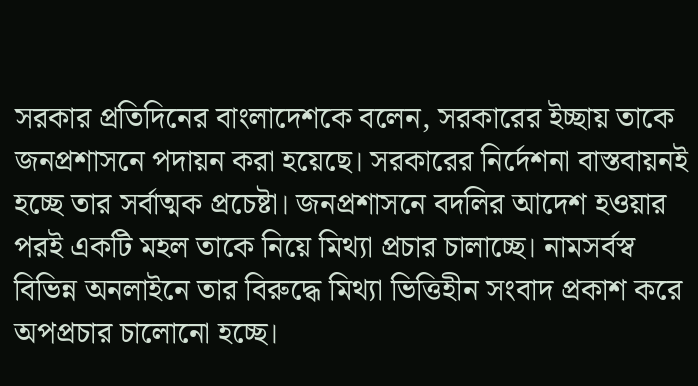সরকার প্রতিদিনের বাংলাদেশকে বলেন, সরকারের ইচ্ছায় তাকে জনপ্রশাসনে পদায়ন করা হয়েছে। সরকারের নির্দেশনা বাস্তবায়নই হচ্ছে তার সর্বাত্মক প্রচেষ্টা। জনপ্রশাসনে বদলির আদেশ হওয়ার পরই একটি মহল তাকে নিয়ে মিথ্যা প্রচার চালাচ্ছে। নামসর্বস্ব বিভিন্ন অনলাইনে তার বিরুদ্ধে মিথ্যা ভিত্তিহীন সংবাদ প্রকাশ করে অপপ্রচার চালোনো হচ্ছে।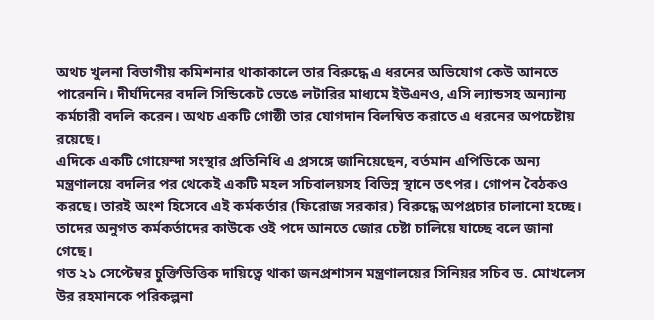অথচ খুলনা বিভাগীয় কমিশনার থাকাকালে তার বিরুদ্ধে এ ধরনের অভিযোগ কেউ আনতে পারেননি। দীর্ঘদিনের বদলি সিন্ডিকেট ভেঙে লটারির মাধ্যমে ইউএনও, এসি ল্যান্ডসহ অন্যান্য কর্মচারী বদলি করেন। অথচ একটি গোষ্ঠী তার যোগদান বিলম্বিত করাতে এ ধরনের অপচেষ্টায় রয়েছে।
এদিকে একটি গোয়েন্দা সংস্থার প্রতিনিধি এ প্রসঙ্গে জানিয়েছেন, বর্তমান এপিডিকে অন্য মন্ত্রণালয়ে বদলির পর থেকেই একটি মহল সচিবালয়সহ বিভিন্ন স্থানে তৎপর। গোপন বৈঠকও করছে। তারই অংশ হিসেবে এই কর্মকর্তার (ফিরোজ সরকার) বিরুদ্ধে অপপ্রচার চালানো হচ্ছে। তাদের অনুগত কর্মকর্তাদের কাউকে ওই পদে আনতে জোর চেষ্টা চালিয়ে যাচ্ছে বলে জানা গেছে।
গত ২১ সেপ্টেম্বর চুক্তিভিত্তিক দায়িত্বে থাকা জনপ্রশাসন মন্ত্রণালয়ের সিনিয়র সচিব ড. মোখলেস উর রহমানকে পরিকল্পনা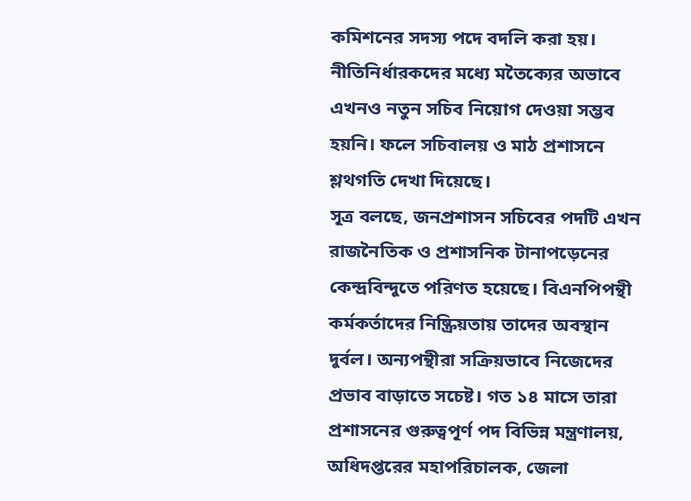কমিশনের সদস্য পদে বদলি করা হয়। নীতিনির্ধারকদের মধ্যে মতৈক্যের অভাবে এখনও নতুন সচিব নিয়োগ দেওয়া সম্ভব হয়নি। ফলে সচিবালয় ও মাঠ প্রশাসনে শ্লথগতি দেখা দিয়েছে।
সূত্র বলছে, জনপ্রশাসন সচিবের পদটি এখন রাজনৈতিক ও প্রশাসনিক টানাপড়েনের কেন্দ্রবিন্দুতে পরিণত হয়েছে। বিএনপিপন্থী কর্মকর্তাদের নিষ্ক্রিয়তায় তাদের অবস্থান দুর্বল। অন্যপন্থীরা সক্রিয়ভাবে নিজেদের প্রভাব বাড়াতে সচেষ্ট। গত ১৪ মাসে তারা প্রশাসনের গুরুত্বপূর্ণ পদ বিভিন্ন মন্ত্রণালয়, অধিদপ্তরের মহাপরিচালক, জেলা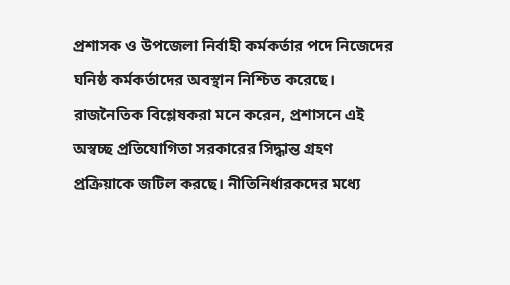প্রশাসক ও উপজেলা নির্বাহী কর্মকর্তার পদে নিজেদের ঘনিষ্ঠ কর্মকর্তাদের অবস্থান নিশ্চিত করেছে। রাজনৈতিক বিশ্লেষকরা মনে করেন, প্রশাসনে এই অস্বচ্ছ প্রতিযোগিতা সরকারের সিদ্ধান্ত গ্রহণ প্রক্রিয়াকে জটিল করছে। নীতিনির্ধারকদের মধ্যে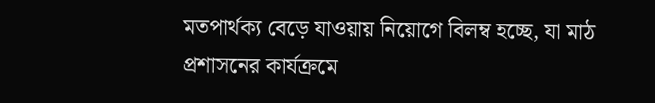মতপার্থক্য বেড়ে যাওয়ায় নিয়োগে বিলম্ব হচ্ছে, যা মাঠ প্রশাসনের কার্যক্রমে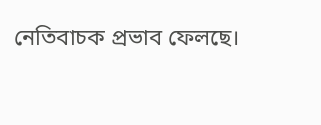নেতিবাচক প্রভাব ফেলছে।